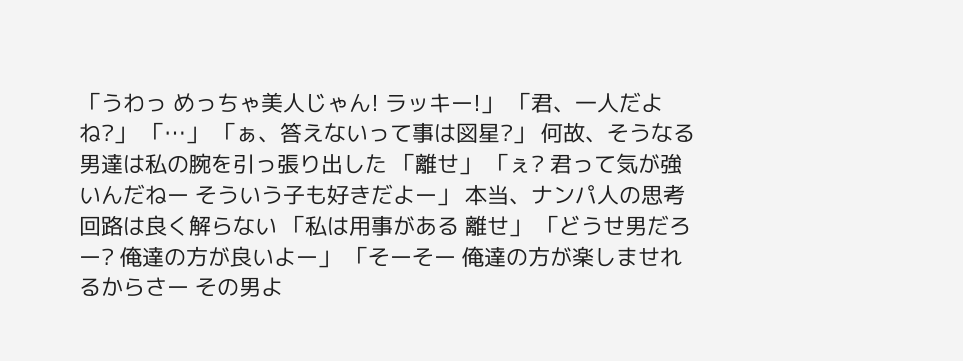「うわっ めっちゃ美人じゃん! ラッキー!」 「君、一人だよね?」 「…」 「ぁ、答えないって事は図星?」 何故、そうなる 男達は私の腕を引っ張り出した 「離せ」 「ぇ? 君って気が強いんだねー そういう子も好きだよー」 本当、ナンパ人の思考回路は良く解らない 「私は用事がある 離せ」 「どうせ男だろー? 俺達の方が良いよー」 「そーそー 俺達の方が楽しませれるからさー その男よ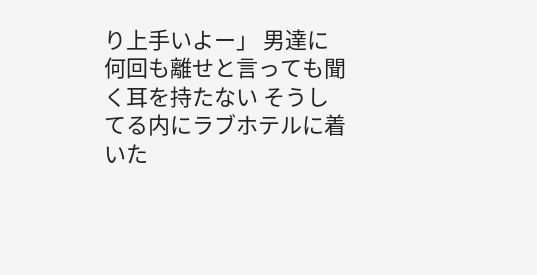り上手いよー」 男達に何回も離せと言っても聞く耳を持たない そうしてる内にラブホテルに着いた